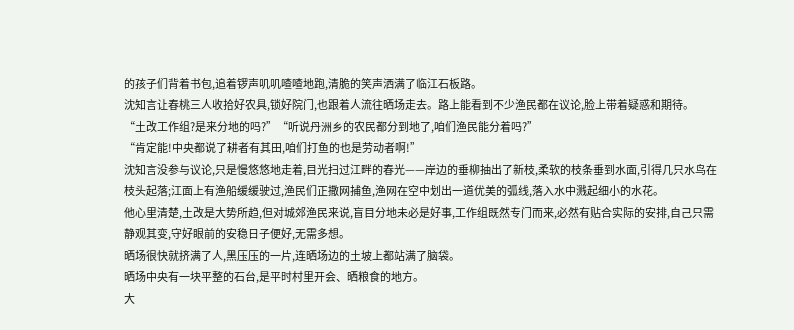的孩子们背着书包,追着锣声叽叽喳喳地跑,清脆的笑声洒满了临江石板路。
沈知言让春桃三人收拾好农具,锁好院门,也跟着人流往晒场走去。路上能看到不少渔民都在议论,脸上带着疑惑和期待。
“土改工作组?是来分地的吗?”“听说丹洲乡的农民都分到地了,咱们渔民能分着吗?”
“肯定能!中央都说了耕者有其田,咱们打鱼的也是劳动者啊!”
沈知言没参与议论,只是慢悠悠地走着,目光扫过江畔的春光——岸边的垂柳抽出了新枝,柔软的枝条垂到水面,引得几只水鸟在枝头起落;江面上有渔船缓缓驶过,渔民们正撒网捕鱼,渔网在空中划出一道优美的弧线,落入水中溅起细小的水花。
他心里清楚,土改是大势所趋,但对城郊渔民来说,盲目分地未必是好事,工作组既然专门而来,必然有贴合实际的安排,自己只需静观其变,守好眼前的安稳日子便好,无需多想。
晒场很快就挤满了人,黑压压的一片,连晒场边的土坡上都站满了脑袋。
晒场中央有一块平整的石台,是平时村里开会、晒粮食的地方。
大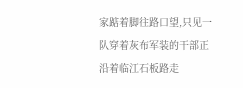家踮着脚往路口望,只见一队穿着灰布军装的干部正沿着临江石板路走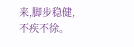来,脚步稳健,不疾不徐。